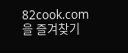82cook.com을 즐겨찾기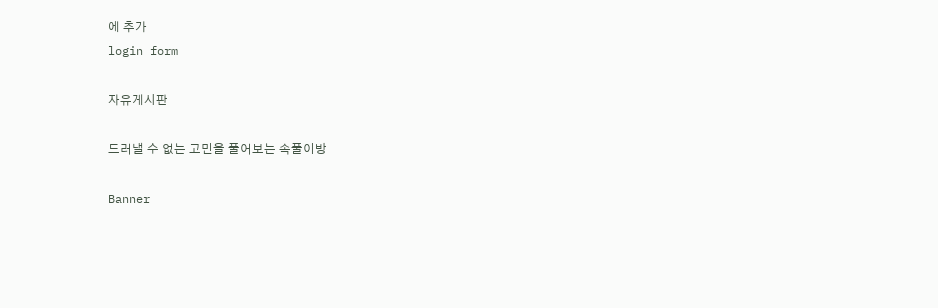에 추가
login form

자유게시판

드러낼 수 없는 고민을 풀어보는 속풀이방

Banner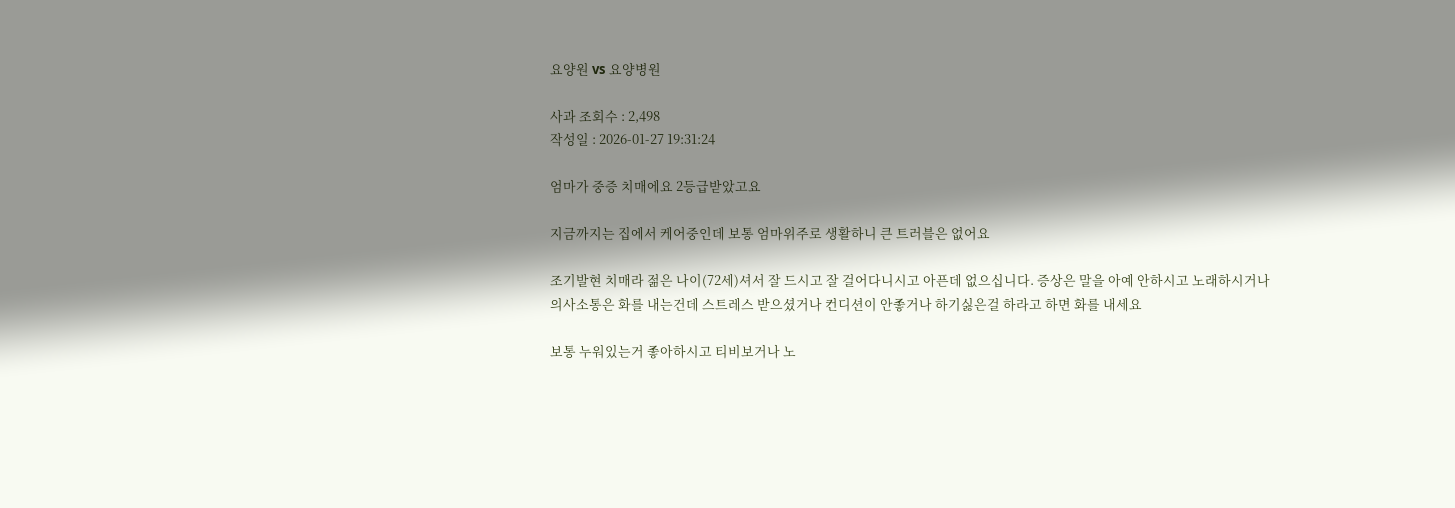요양원 vs 요양병원

사과 조회수 : 2,498
작성일 : 2026-01-27 19:31:24

엄마가 중증 치매에요 2등급받았고요

지금까지는 집에서 케어중인데 보통 엄마위주로 생활하니 큰 트러블은 없어요

조기발현 치매라 젊은 나이(72세)셔서 잘 드시고 잘 걸어다니시고 아픈데 없으십니다. 증상은 말을 아예 안하시고 노래하시거나 의사소통은 화를 내는건데 스트레스 받으셨거나 컨디션이 안좋거나 하기싫은걸 하라고 하면 화를 내세요

보통 누워있는거 좋아하시고 티비보거나 노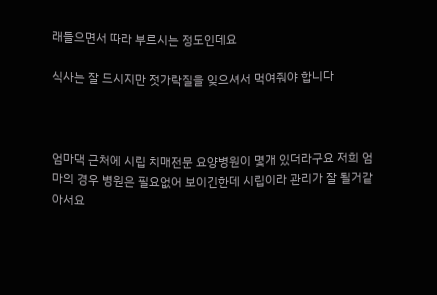래들으면서 따라 부르시는 정도인데요

식사는 잘 드시지만 젓가락질을 잊으셔서 먹여줘야 합니다



엄마댁 근처에 시립 치매전문 요양병원이 몇개 있더라구요 저희 엄마의 경우 병원은 필요없어 보이긴한데 시립이라 관리가 잘 될거같아서요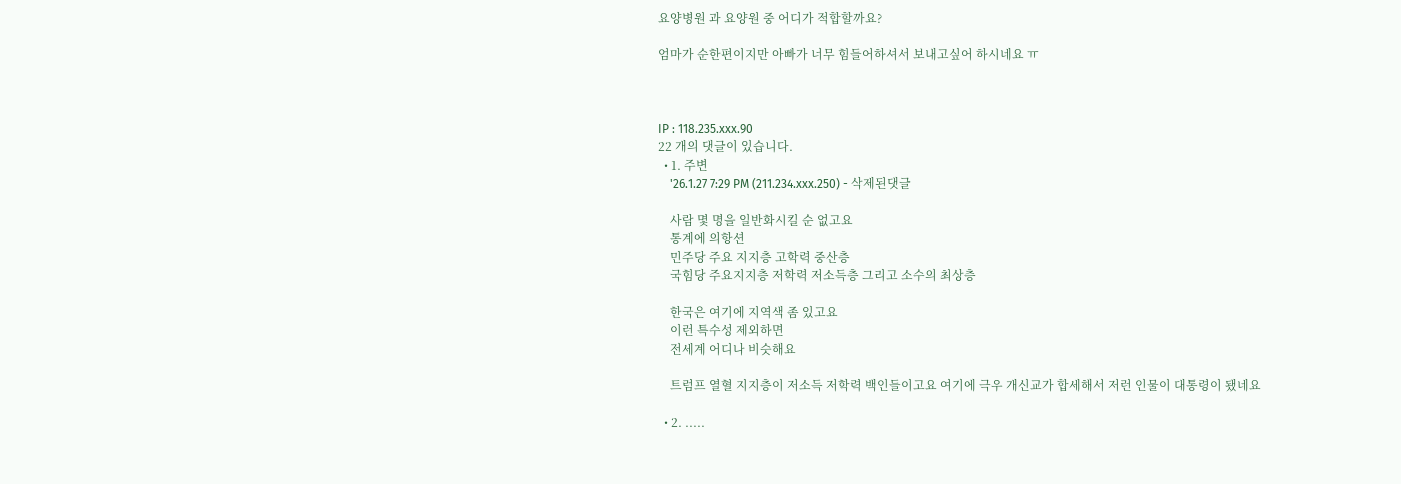요양병원 과 요양원 중 어디가 적합할까요?

엄마가 순한편이지만 아빠가 너무 힘들어하셔서 보내고싶어 하시네요 ㅠ



IP : 118.235.xxx.90
22 개의 댓글이 있습니다.
  • 1. 주변
    '26.1.27 7:29 PM (211.234.xxx.250) - 삭제된댓글

    사람 몇 명을 일반화시킬 순 없고요
    통계에 의항션
    민주당 주요 지지층 고학력 중산층
    국힘당 주요지지층 저학력 저소득층 그리고 소수의 최상층

    한국은 여기에 지역색 좀 있고요
    이런 특수성 제외하면
    전세계 어디나 비슷해요

    트럼프 열혈 지지층이 저소득 저학력 백인들이고요 여기에 극우 개신교가 합세해서 저런 인물이 대통령이 됐네요

  • 2. .....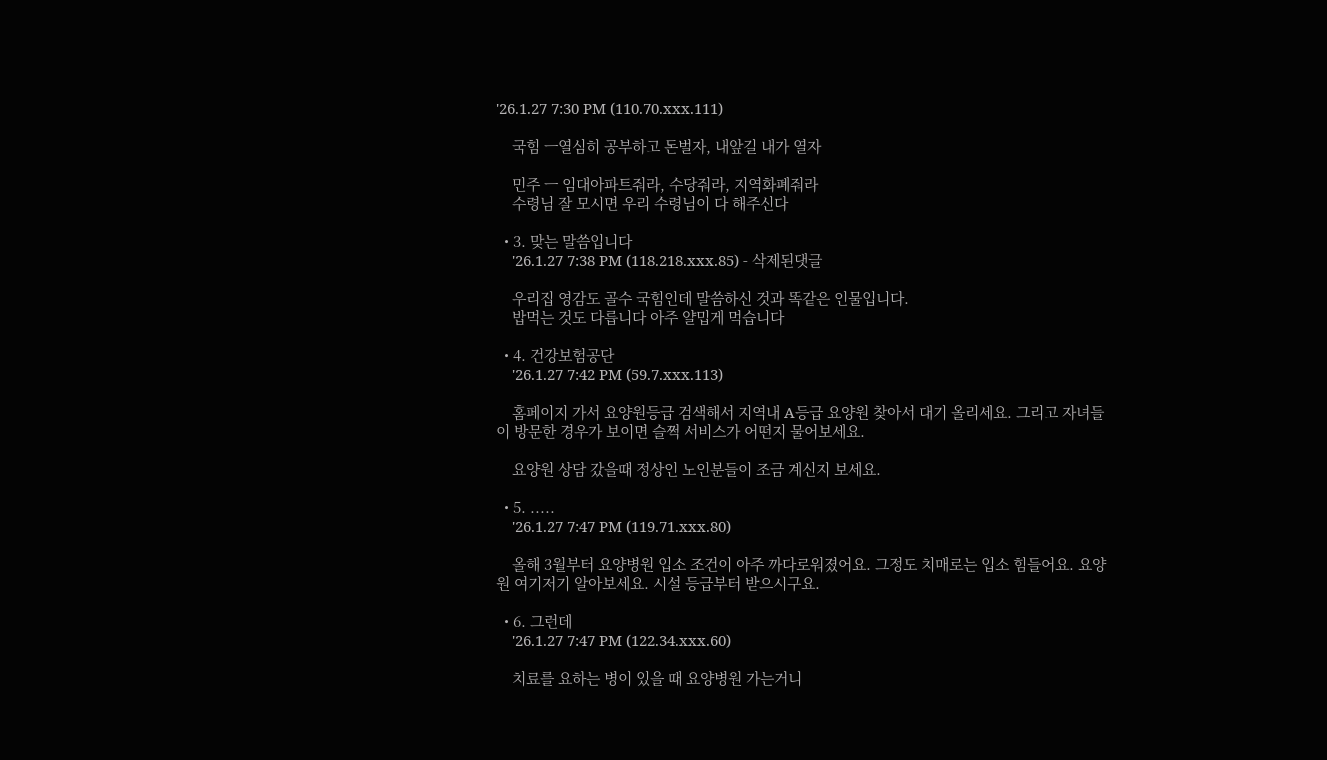'26.1.27 7:30 PM (110.70.xxx.111)

    국힘 ㅡ열심히 공부하고 돈벌자, 내앞길 내가 열자

    민주 ㅡ 임대아파트줘라, 수당줘라, 지역화폐줘라
    수령님 잘 모시면 우리 수령님이 다 해주신다

  • 3. 맞는 말씀입니다
    '26.1.27 7:38 PM (118.218.xxx.85) - 삭제된댓글

    우리집 영감도 골수 국힘인데 말씀하신 것과 똑같은 인물입니다.
    밥먹는 것도 다릅니다 아주 얄밉게 먹습니다

  • 4. 건강보험공단
    '26.1.27 7:42 PM (59.7.xxx.113)

    홈페이지 가서 요양원등급 검색해서 지역내 A등급 요양원 찾아서 대기 올리세요. 그리고 자녀들이 방문한 경우가 보이면 슬쩍 서비스가 어떤지 물어보세요.

    요양원 상담 갔을때 정상인 노인분들이 조금 계신지 보세요.

  • 5. .....
    '26.1.27 7:47 PM (119.71.xxx.80)

    올해 3월부터 요양병원 입소 조건이 아주 까다로워졌어요. 그정도 치매로는 입소 힘들어요. 요양원 여기저기 알아보세요. 시설 등급부터 받으시구요.

  • 6. 그런데
    '26.1.27 7:47 PM (122.34.xxx.60)

    치료를 요하는 병이 있을 때 요양병원 가는거니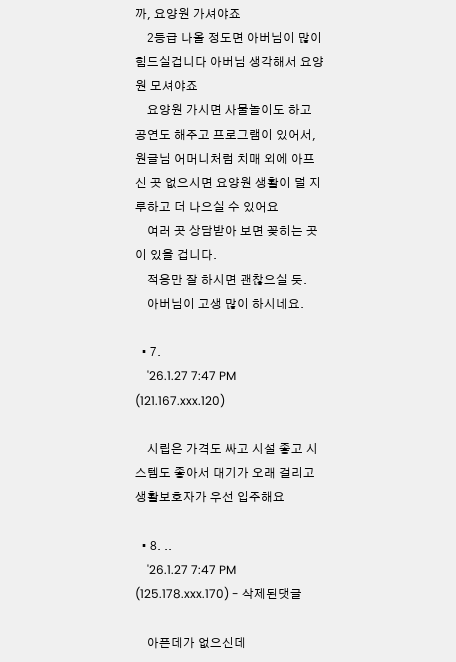까, 요양원 가셔야죠
    2등급 나올 정도면 아버님이 많이 힘드실겁니다 아버님 생각해서 요양원 모셔야죠
    요양원 가시면 사물놀이도 하고 공연도 해주고 프로그램이 있어서, 원글님 어머니처럼 치매 외에 아프신 곳 없으시면 요양원 생활이 덜 지루하고 더 나으실 수 있어요
    여러 곳 상담받아 보면 꽂히는 곳이 있을 겁니다.
    적응만 잘 하시면 괜찮으실 듯.
    아버님이 고생 많이 하시네요.

  • 7.
    '26.1.27 7:47 PM (121.167.xxx.120)

    시립은 가격도 싸고 시설 좋고 시스템도 좋아서 대기가 오래 걸리고 생활보호자가 우선 입주해요

  • 8. ..
    '26.1.27 7:47 PM (125.178.xxx.170) - 삭제된댓글

    아픈데가 없으신데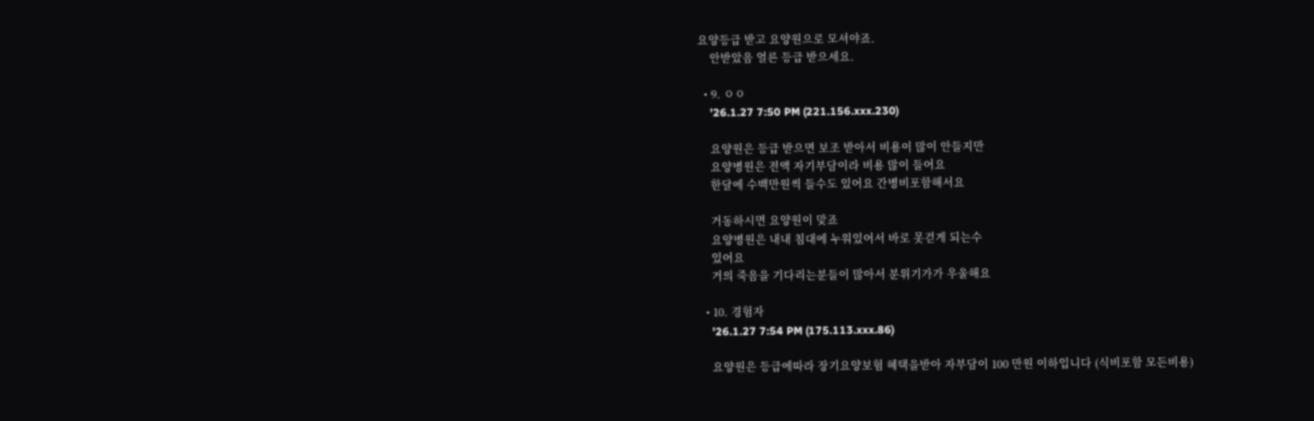요양등급 받고 요양원으로 모셔야죠.
    안받았음 얼른 등급 받으세요.

  • 9. ㅇㅇ
    '26.1.27 7:50 PM (221.156.xxx.230)

    요양원은 등급 받으면 보조 받아서 비용이 많이 안들지만
    요양병원은 전액 자기부담이라 비용 많이 들어요
    한달에 수백만원씩 들수도 있어요 간병비포함해서요

    거동하시면 요양원이 맞죠
    요양병원은 내내 침대에 누워있어서 바로 못걷게 되는수
    있어요
    거의 죽음을 기다리는분들이 많아서 분위기가가 우울해요

  • 10. 경험자
    '26.1.27 7:54 PM (175.113.xxx.86)

    요양원은 등급에따라 장기요양보험 혜택을받아 자부담이 100 만원 이하입니다 (식비포함 모든비용)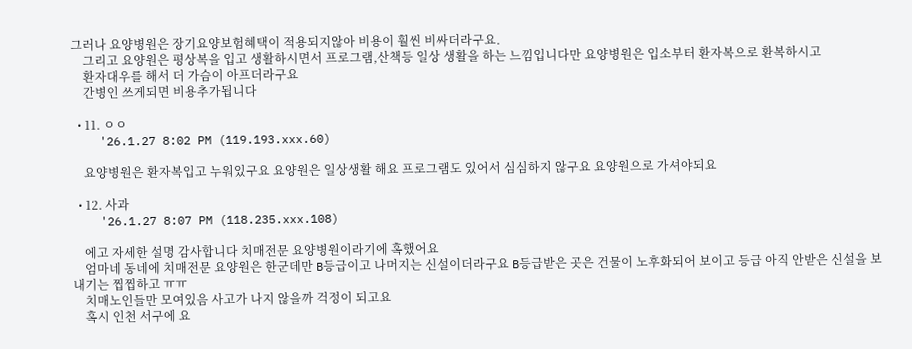그러나 요양병원은 장기요양보험혜택이 적용되지않아 비용이 훨씬 비싸더라구요.
    그리고 요양원은 평상복을 입고 생활하시면서 프로그램,산책등 일상 생활을 하는 느낌입니다만 요양병원은 입소부터 환자복으로 환복하시고
    환자대우를 해서 더 가슴이 아프더라구요
    간병인 쓰게되면 비용추가됩니다

  • 11. ㅇㅇ
    '26.1.27 8:02 PM (119.193.xxx.60)

    요양병원은 환자복입고 누워있구요 요양원은 일상생활 해요 프로그램도 있어서 심심하지 않구요 요양원으로 가셔야되요

  • 12. 사과
    '26.1.27 8:07 PM (118.235.xxx.108)

    에고 자세한 설명 감사합니다 치매전문 요양병원이라기에 혹했어요
    엄마네 동네에 치매전문 요양원은 한군데만 B등급이고 나머지는 신설이더라구요 B등급받은 곳은 건물이 노후화되어 보이고 등급 아직 안받은 신설을 보내기는 찝찝하고 ㅠㅠ
    치매노인들만 모여있음 사고가 나지 않을까 걱정이 되고요
    혹시 인천 서구에 요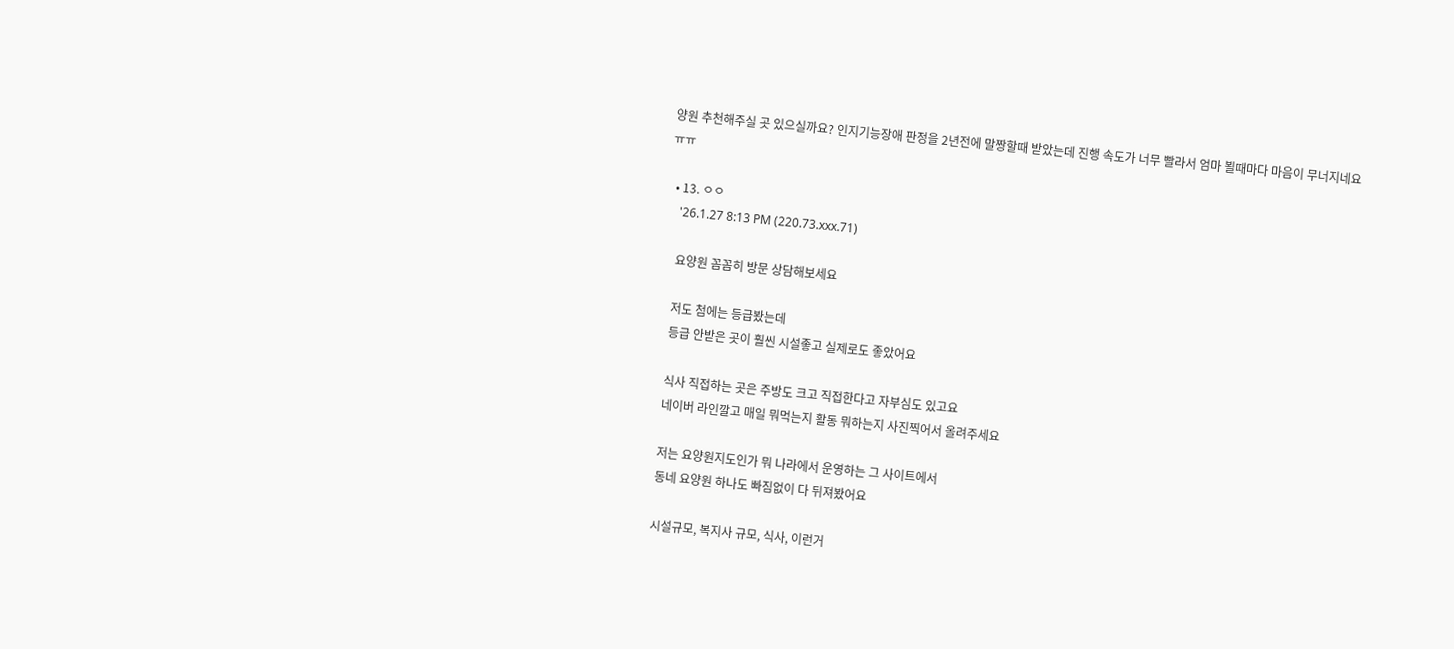양원 추천해주실 곳 있으실까요? 인지기능장애 판정을 2년전에 말짱할때 받았는데 진행 속도가 너무 빨라서 엄마 뵐때마다 마음이 무너지네요 ㅠㅠ

  • 13. ㅇㅇ
    '26.1.27 8:13 PM (220.73.xxx.71)

    요양원 꼼꼼히 방문 상담해보세요

    저도 첨에는 등급봤는데
    등급 안받은 곳이 훨씬 시설좋고 실제로도 좋았어요

    식사 직접하는 곳은 주방도 크고 직접한다고 자부심도 있고요
    네이버 라인깔고 매일 뭐먹는지 활동 뭐하는지 사진찍어서 올려주세요

    저는 요양원지도인가 뭐 나라에서 운영하는 그 사이트에서
    동네 요양원 하나도 빠짐없이 다 뒤져봤어요

    시설규모, 복지사 규모, 식사, 이런거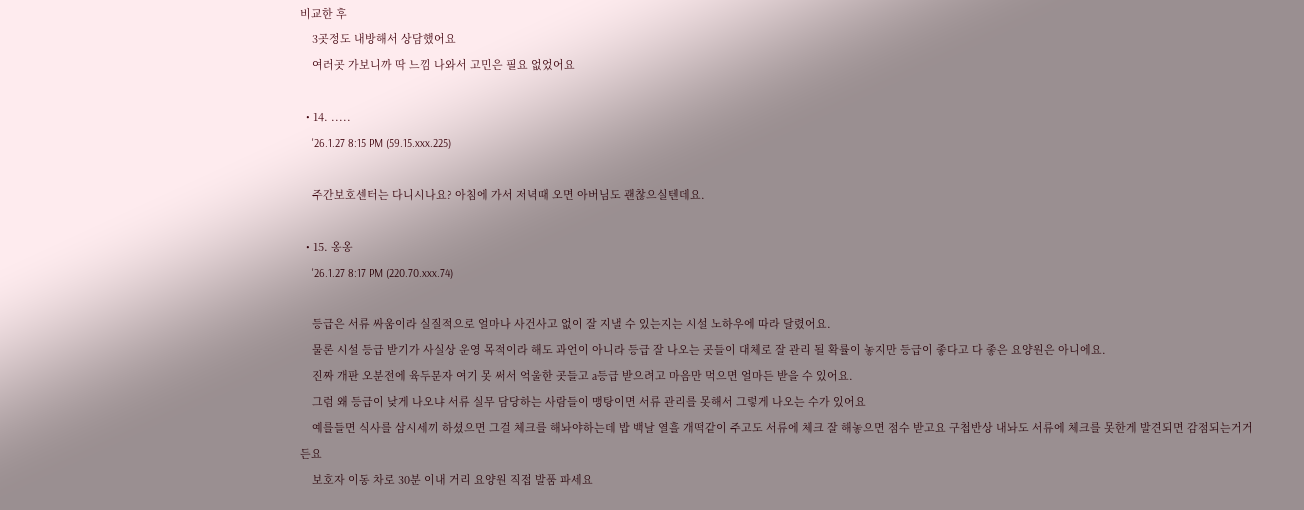비교한 후
    3곳정도 내방해서 상담했어요
    여러곳 가보니까 딱 느낌 나와서 고민은 필요 없었어요

  • 14. .....
    '26.1.27 8:15 PM (59.15.xxx.225)

    주간보호센터는 다니시나요? 아침에 가서 저녁때 오면 아버님도 괜찮으실텐데요.

  • 15. 옹옹
    '26.1.27 8:17 PM (220.70.xxx.74)

    등급은 서류 싸움이라 실질적으로 얼마나 사건사고 없이 잘 지낼 수 있는지는 시설 노하우에 따라 달렸어요.
    물론 시설 등급 받기가 사실상 운영 목적이라 해도 과언이 아니라 등급 잘 나오는 곳들이 대체로 잘 관리 될 확률이 놓지만 등급이 좋다고 다 좋은 요양원은 아니에요.
    진짜 개판 오분전에 육두문자 여기 못 써서 억울한 곳들고 a등급 받으려고 마음만 먹으면 얼마든 받을 수 있어요.
    그럼 왜 등급이 낮게 나오냐 서류 실무 담당하는 사람들이 맹탕이면 서류 관리를 못해서 그렇게 나오는 수가 있어요
    예를들면 식사를 삼시세끼 하셨으면 그걸 체크를 해놔야하는데 밥 백날 열흘 개떡같이 주고도 서류에 체크 잘 해놓으면 점수 받고요 구첩반상 내놔도 서류에 체크를 못한게 발견되면 감점되는거거든요
    보호자 이동 차로 30분 이내 거리 요양원 직접 발품 파세요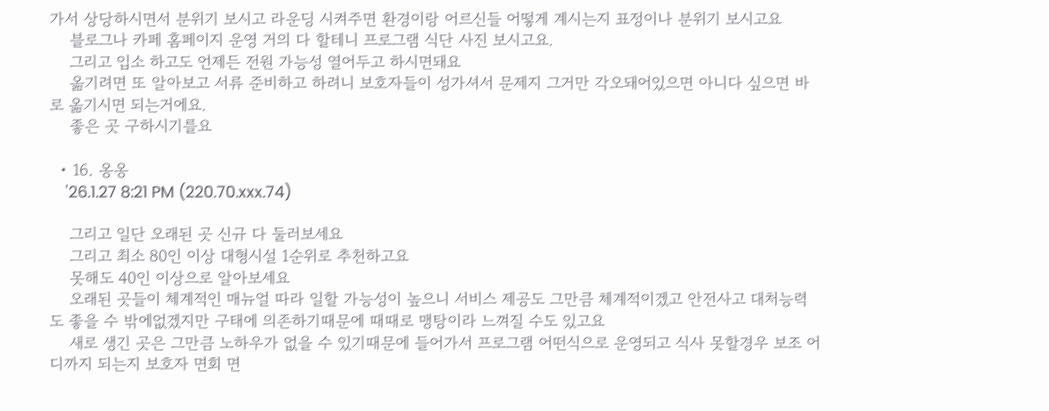가서 상당하시면서 분위기 보시고 라운딩 시켜주면 환경이랑 어르신들 어떻게 계시는지 표정이나 분위기 보시고요
    블로그나 카페 홈페이지 운영 거의 다 할테니 프로그램 식단 사진 보시고요.
    그리고 입소 하고도 언제든 전원 가능성 열어두고 하시면돼요
    옮기려면 또 알아보고 서류 준비하고 하려니 보호자들이 성가셔서 문제지 그거만 각오돼어있으면 아니다 싶으면 바로 옮기시면 되는거에요.
    좋은 곳 구하시기를요

  • 16. 옹옹
    '26.1.27 8:21 PM (220.70.xxx.74)

    그리고 일단 오래된 곳 신규 다 둘러보세요
    그리고 최소 80인 이상 대형시설 1순위로 추천하고요
    못해도 40인 이상으로 알아보세요
    오래된 곳들이 체계적인 매뉴얼 따라 일할 가능성이 높으니 서비스 제공도 그만큼 체계적이겠고 안전사고 대처능력도 좋을 수 밖에없겠지만 구태에 의존하기때문에 때때로 맹탕이라 느껴질 수도 있고요
    새로 생긴 곳은 그만큼 노하우가 없을 수 있기때문에 들어가서 프로그램 어떤식으로 운영되고 식사 못할경우 보조 어디까지 되는지 보호자 면회 면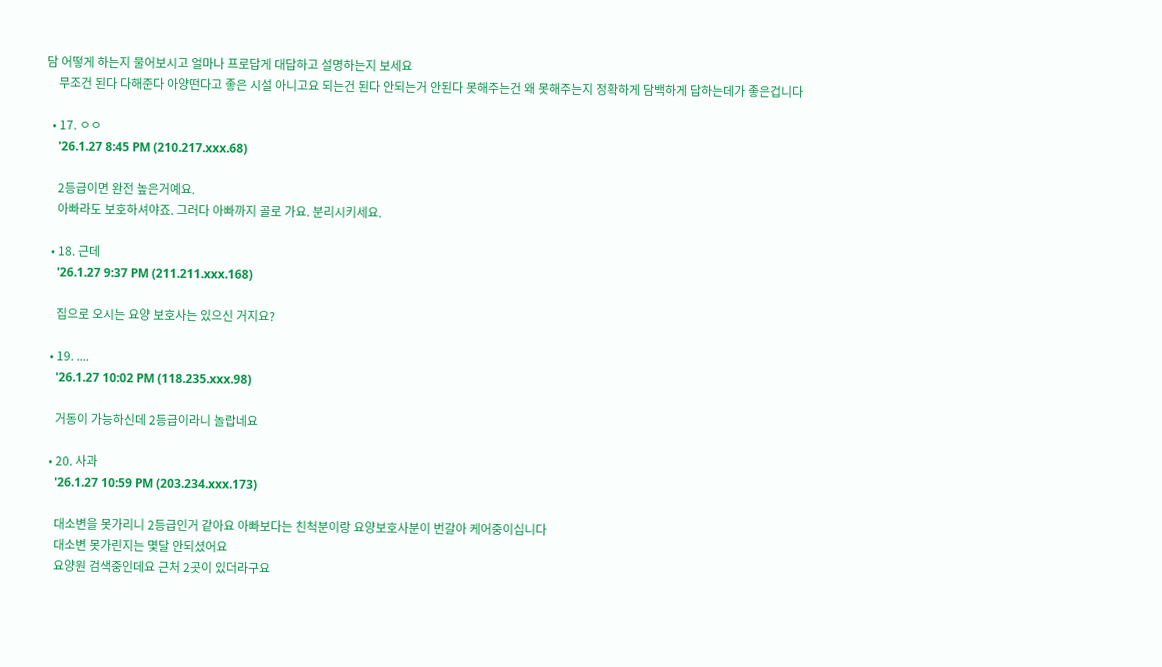담 어떻게 하는지 물어보시고 얼마나 프로답게 대답하고 설명하는지 보세요
    무조건 된다 다해준다 아양떤다고 좋은 시설 아니고요 되는건 된다 안되는거 안된다 못해주는건 왜 못해주는지 정확하게 담백하게 답하는데가 좋은겁니다

  • 17. ㅇㅇ
    '26.1.27 8:45 PM (210.217.xxx.68)

    2등급이면 완전 높은거예요.
    아빠라도 보호하셔야죠. 그러다 아빠까지 골로 가요. 분리시키세요.

  • 18. 근데
    '26.1.27 9:37 PM (211.211.xxx.168)

    집으로 오시는 요양 보호사는 있으신 거지요?

  • 19. ....
    '26.1.27 10:02 PM (118.235.xxx.98)

    거동이 가능하신데 2등급이라니 놀랍네요

  • 20. 사과
    '26.1.27 10:59 PM (203.234.xxx.173)

    대소변을 못가리니 2등급인거 같아요 아빠보다는 친척분이랑 요양보호사분이 번갈아 케어중이십니다
    대소변 못가린지는 몇달 안되셨어요
    요양원 검색중인데요 근처 2곳이 있더라구요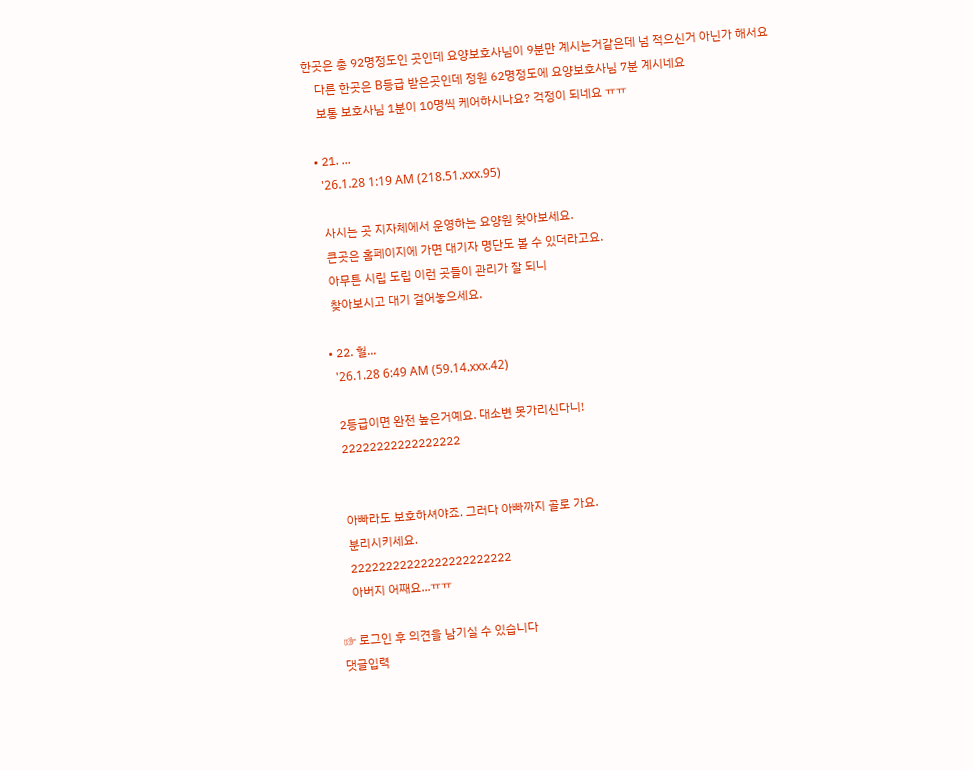한곳은 총 92명정도인 곳인데 요양보호사님이 9분만 계시는거같은데 넘 적으신거 아닌가 해서요
    다른 한곳은 B등급 받은곳인데 정원 62명정도에 요양보호사님 7분 계시네요
    보통 보호사님 1분이 10명씩 케어하시나요? 걱정이 되네요 ㅠㅠ

  • 21. ...
    '26.1.28 1:19 AM (218.51.xxx.95)

    사시는 곳 지자체에서 운영하는 요양원 찾아보세요.
    큰곳은 홈페이지에 가면 대기자 명단도 볼 수 있더라고요.
    아무튼 시립 도립 이런 곳들이 관리가 잘 되니
    찾아보시고 대기 걸어놓으세요.

  • 22. 헐...
    '26.1.28 6:49 AM (59.14.xxx.42)

    2등급이면 완전 높은거예요. 대소변 못가리신다니!
    22222222222222222


    아빠라도 보호하셔야죠. 그러다 아빠까지 골로 가요.
    분리시키세요.
    22222222222222222222222
    아버지 어째요...ㅠㅠ

☞ 로그인 후 의견을 남기실 수 있습니다
댓글입력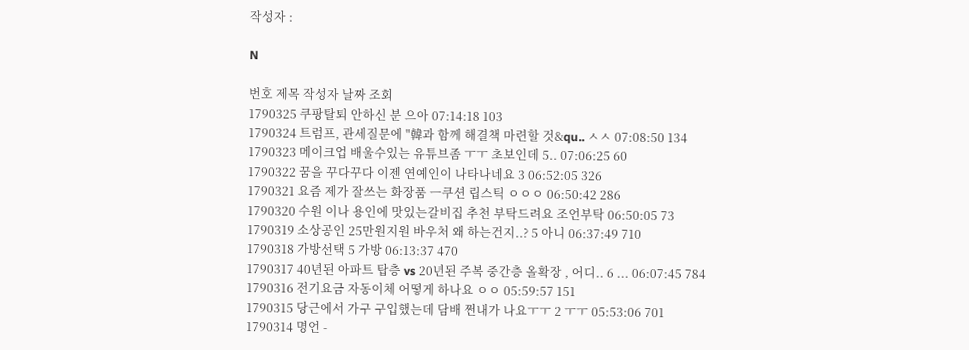작성자 :

N

번호 제목 작성자 날짜 조회
1790325 쿠팡탈퇴 안하신 분 으아 07:14:18 103
1790324 트럼프, 관세질문에 "韓과 함께 해결책 마련할 것&qu.. ㅅㅅ 07:08:50 134
1790323 메이크업 배울수있는 유튜브좀 ㅜㅜ 초보인데 5.. 07:06:25 60
1790322 꿈을 꾸다꾸다 이젠 연예인이 나타나네요 3 06:52:05 326
1790321 요즘 제가 잘쓰는 화장품 ㅡ쿠션 립스틱 ㅇㅇㅇ 06:50:42 286
1790320 수원 이나 용인에 맛있는갈비집 추천 부탁드려요 조언부탁 06:50:05 73
1790319 소상공인 25만원지원 바우처 왜 하는건지..? 5 아니 06:37:49 710
1790318 가방선택 5 가방 06:13:37 470
1790317 40년된 아파트 탑층 vs 20년된 주복 중간층 올확장 , 어디.. 6 ... 06:07:45 784
1790316 전기요금 자동이체 어떻게 하나요 ㅇㅇ 05:59:57 151
1790315 당근에서 가구 구입했는데 담배 쩐내가 나요ㅜㅜ 2 ㅜㅜ 05:53:06 701
1790314 명언 -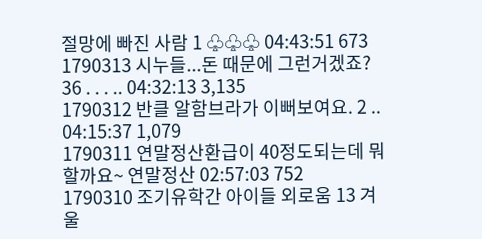절망에 빠진 사람 1 ♧♧♧ 04:43:51 673
1790313 시누들...돈 때문에 그런거겠죠? 36 . . . .. 04:32:13 3,135
1790312 반클 알함브라가 이뻐보여요. 2 .. 04:15:37 1,079
1790311 연말정산환급이 40정도되는데 뭐할까요~ 연말정산 02:57:03 752
1790310 조기유학간 아이들 외로움 13 겨울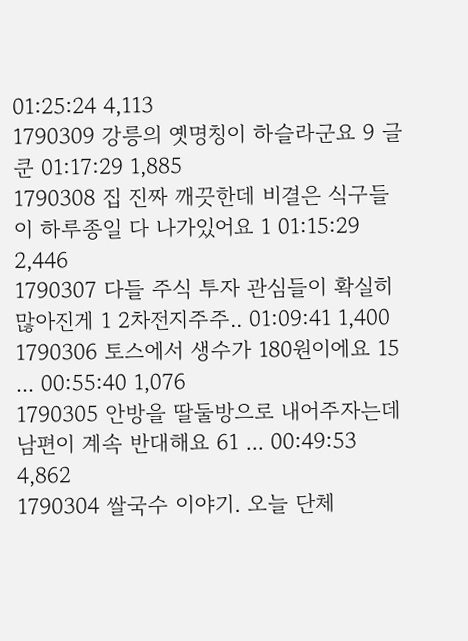01:25:24 4,113
1790309 강릉의 옛명칭이 하슬라군요 9 글쿤 01:17:29 1,885
1790308 집 진짜 깨끗한데 비결은 식구들이 하루종일 다 나가있어요 1 01:15:29 2,446
1790307 다들 주식 투자 관심들이 확실히 많아진게 1 2차전지주주.. 01:09:41 1,400
1790306 토스에서 생수가 180원이에요 15 ... 00:55:40 1,076
1790305 안방을 딸둘방으로 내어주자는데 남편이 계속 반대해요 61 ... 00:49:53 4,862
1790304 쌀국수 이야기. 오늘 단체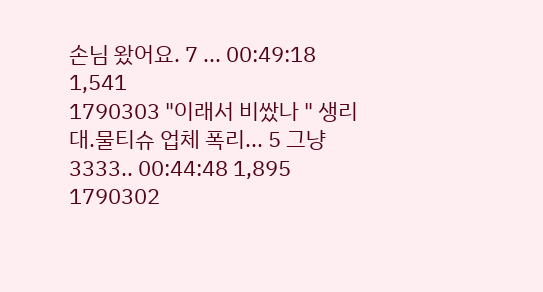손님 왔어요. 7 ... 00:49:18 1,541
1790303 "이래서 비쌌나 " 생리대.물티슈 업체 폭리... 5 그냥3333.. 00:44:48 1,895
1790302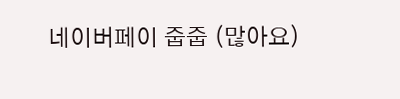네이버페이 줍줍 (많아요)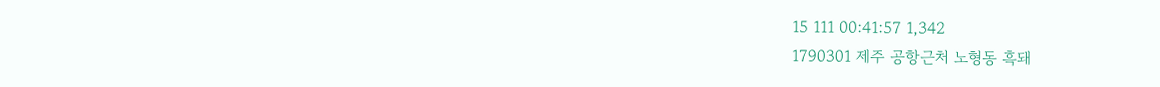15 111 00:41:57 1,342
1790301 제주 공항근처 노형동 흑돼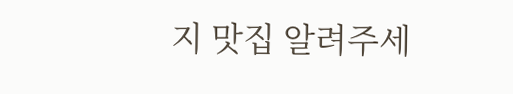지 맛집 알려주세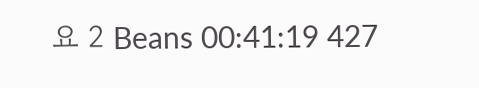요 2 Beans 00:41:19 427